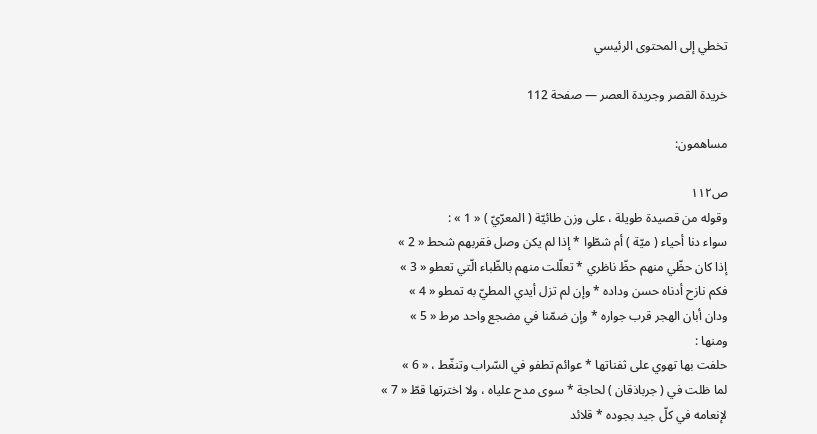تخطي إلى المحتوى الرئيسي

خريدة القصر وجريدة العصر — صفحة 112

مساهمون:

ص١١٢
وقوله من قصيدة طويلة ، على وزن طائيّة ( المعرّيّ ) « 1 » :
سواء دنا أحياء ( ميّة ) أم شطّوا * إذا لم يكن وصل فقربهم شحط « 2 »
إذا كان حظّي منهم حظّ ناظري * تعلّلت منهم بالظّباء الّتي تعطو « 3 »
فكم نازح أدناه حسن وداده * وإن لم تزل أيدي المطيّ به تمطو « 4 »
ودان أبان الهجر قرب جواره * وإن ضمّنا في مضجع واحد مرط « 5 »
ومنها :
حلفت بها تهوي على ثفناتها * عوائم تطفو في السّراب وتنغّط ، « 6 »
لما ظلت في ( جرباذقان ) لحاجة * سوى مدح علياه ، ولا اخترتها قطّ « 7 »
لإنعامه في كلّ جيد بجوده * قلائد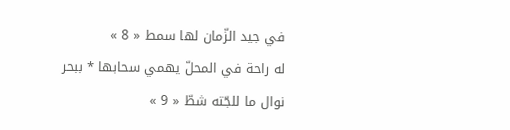في جيد الزّمان لها سمط « 8 »
له راحة في المحلّ يهمي سحابها * ببحر نوال ما للجّته شطّ « 9 »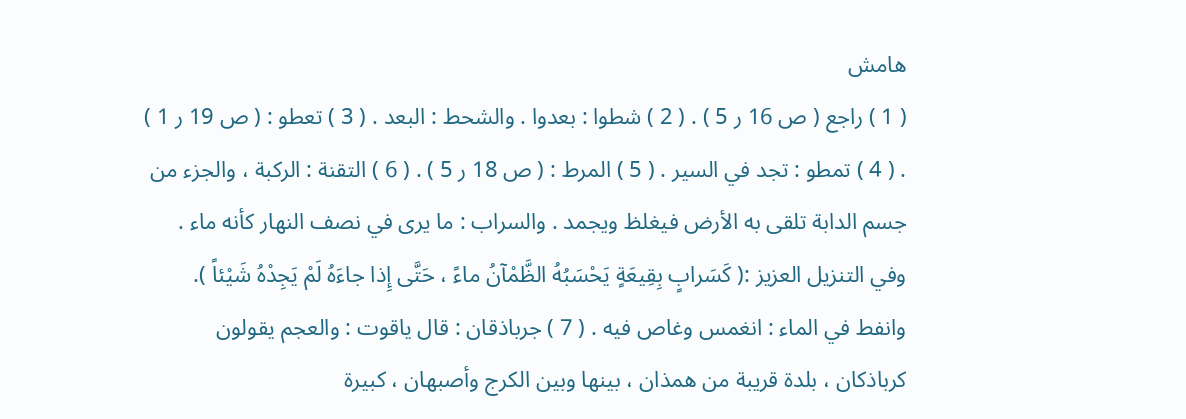هامش
( 1 ) راجع ( ص 16 ر 5 ) . ( 2 ) شطوا : بعدوا . والشحط : البعد . ( 3 ) تعطو : ( ص 19 ر 1 ) . ( 4 ) تمطو : تجد في السير . ( 5 ) المرط : ( ص 18 ر 5 ) . ( 6 ) التقنة : الركبة ، والجزء من جسم الدابة تلقى به الأرض فيغلظ ويجمد . والسراب : ما يرى في نصف النهار كأنه ماء . وفي التنزيل العزيز :( كَسَرابٍ بِقِيعَةٍ يَحْسَبُهُ الظَّمْآنُ ماءً ، حَتَّى إِذا جاءَهُ لَمْ يَجِدْهُ شَيْئاً ). وانفط في الماء : انغمس وغاص فيه . ( 7 ) جرباذقان : قال ياقوت : والعجم يقولون كرباذكان ، بلدة قريبة من همذان ، بينها وبين الكرج وأصبهان ، كبيرة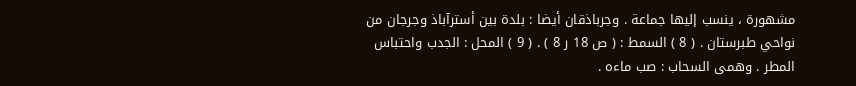مشهورة ، ينسب إليها جماعة . وجرباذقان أيضا : بلدة بين أسترآباذ وجرجان من نواحي طبرستان . ( 8 ) السمط : ( ص 18 ر 8 ) . ( 9 ) المحل : الجدب واحتباس المطر . وهمى السحاب : صب ماءه .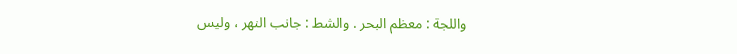واللجة : معظم البحر . والشط : جانب النهر ، وليس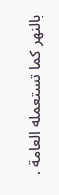بالنهر كما تستعمله العامة .